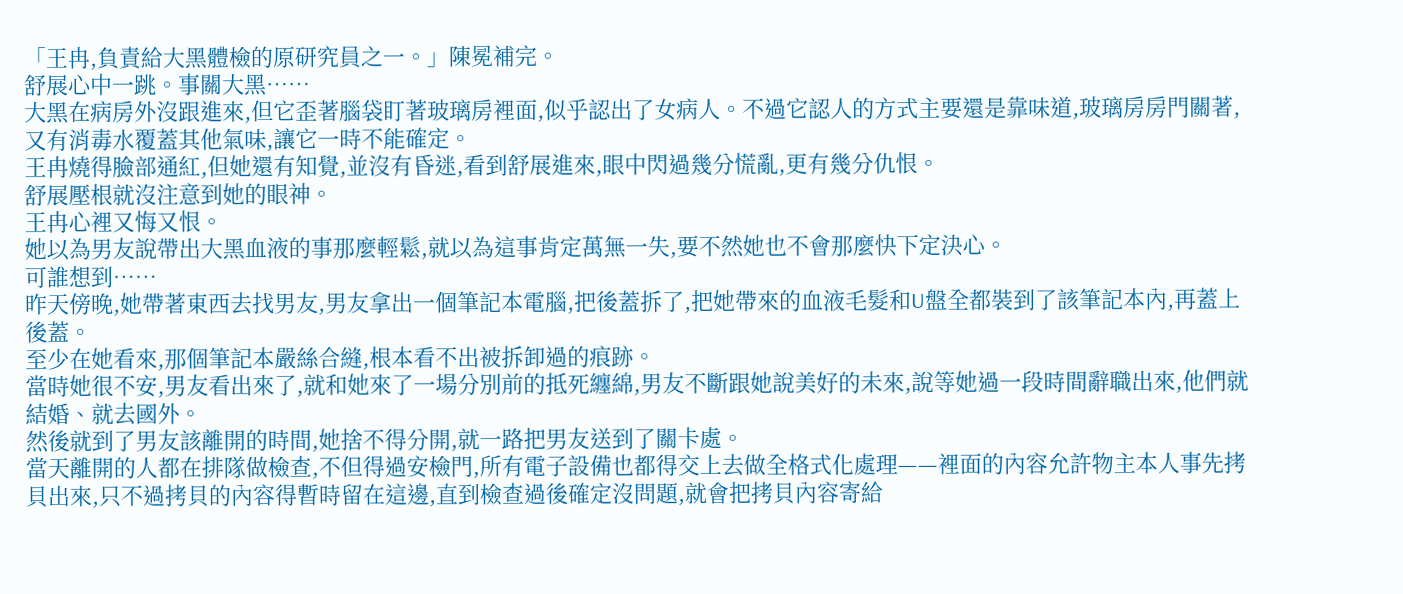「王冉,負責給大黑體檢的原研究員之一。」陳冕補完。
舒展心中一跳。事關大黑……
大黑在病房外沒跟進來,但它歪著腦袋盯著玻璃房裡面,似乎認出了女病人。不過它認人的方式主要還是靠味道,玻璃房房門關著,又有消毒水覆蓋其他氣味,讓它一時不能確定。
王冉燒得臉部通紅,但她還有知覺,並沒有昏迷,看到舒展進來,眼中閃過幾分慌亂,更有幾分仇恨。
舒展壓根就沒注意到她的眼神。
王冉心裡又悔又恨。
她以為男友說帶出大黑血液的事那麼輕鬆,就以為這事肯定萬無一失,要不然她也不會那麼快下定決心。
可誰想到……
昨天傍晚,她帶著東西去找男友,男友拿出一個筆記本電腦,把後蓋拆了,把她帶來的血液毛髮和U盤全都裝到了該筆記本內,再蓋上後蓋。
至少在她看來,那個筆記本嚴絲合縫,根本看不出被拆卸過的痕跡。
當時她很不安,男友看出來了,就和她來了一場分別前的抵死纏綿,男友不斷跟她說美好的未來,說等她過一段時間辭職出來,他們就結婚、就去國外。
然後就到了男友該離開的時間,她捨不得分開,就一路把男友送到了關卡處。
當天離開的人都在排隊做檢查,不但得過安檢門,所有電子設備也都得交上去做全格式化處理——裡面的內容允許物主本人事先拷貝出來,只不過拷貝的內容得暫時留在這邊,直到檢查過後確定沒問題,就會把拷貝內容寄給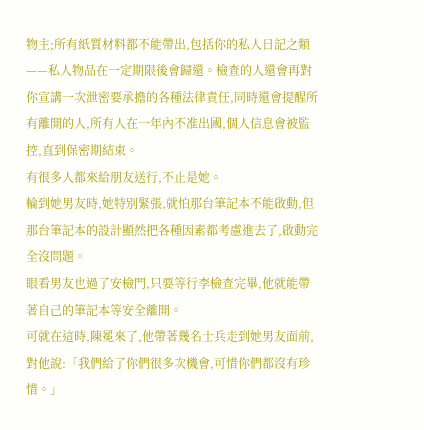物主;所有紙質材料都不能帶出,包括你的私人日記之類——私人物品在一定期限後會歸還。檢查的人還會再對你宣講一次泄密要承擔的各種法律責任,同時還會提醒所有離開的人,所有人在一年內不准出國,個人信息會被監控,直到保密期結束。
有很多人都來給朋友送行,不止是她。
輪到她男友時,她特別緊張,就怕那台筆記本不能啟動,但那台筆記本的設計顯然把各種因素都考慮進去了,啟動完全沒問題。
眼看男友也過了安檢門,只要等行李檢查完畢,他就能帶著自己的筆記本等安全離開。
可就在這時,陳冕來了,他帶著幾名士兵走到她男友面前,對他說:「我們給了你們很多次機會,可惜你們都沒有珍惜。」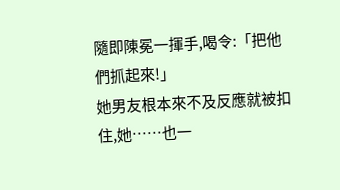隨即陳冕一揮手,喝令:「把他們抓起來!」
她男友根本來不及反應就被扣住,她……也一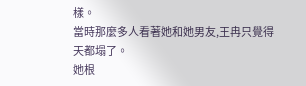樣。
當時那麼多人看著她和她男友,王冉只覺得天都塌了。
她根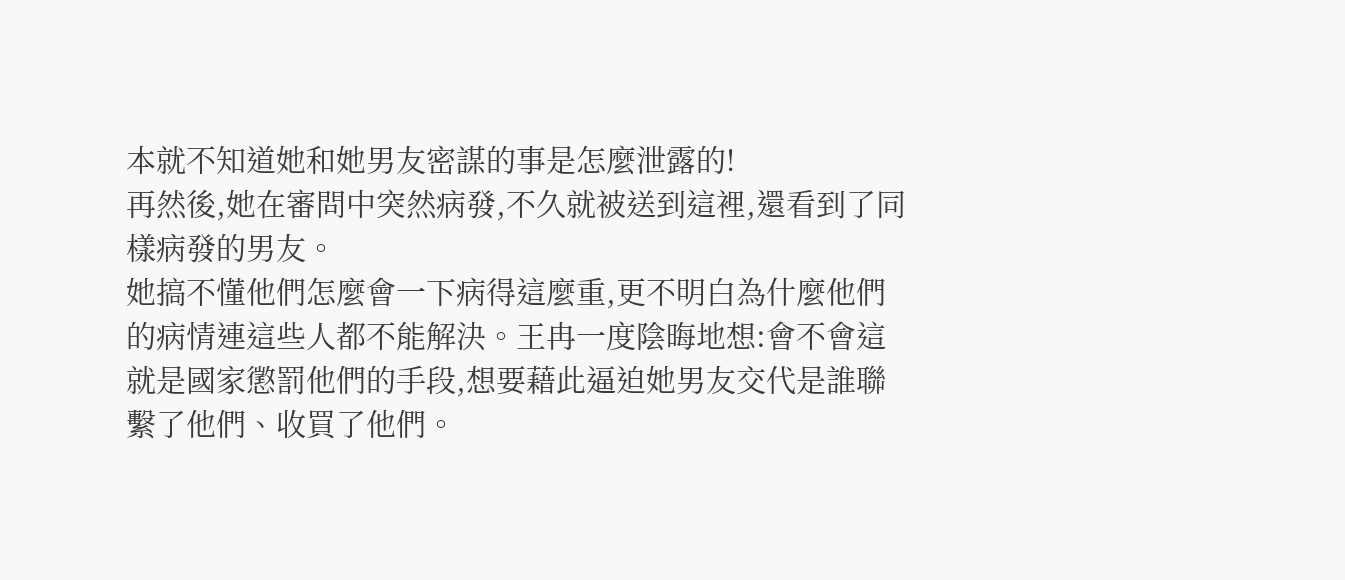本就不知道她和她男友密謀的事是怎麼泄露的!
再然後,她在審問中突然病發,不久就被送到這裡,還看到了同樣病發的男友。
她搞不懂他們怎麼會一下病得這麼重,更不明白為什麼他們的病情連這些人都不能解決。王冉一度陰晦地想:會不會這就是國家懲罰他們的手段,想要藉此逼迫她男友交代是誰聯繫了他們、收買了他們。